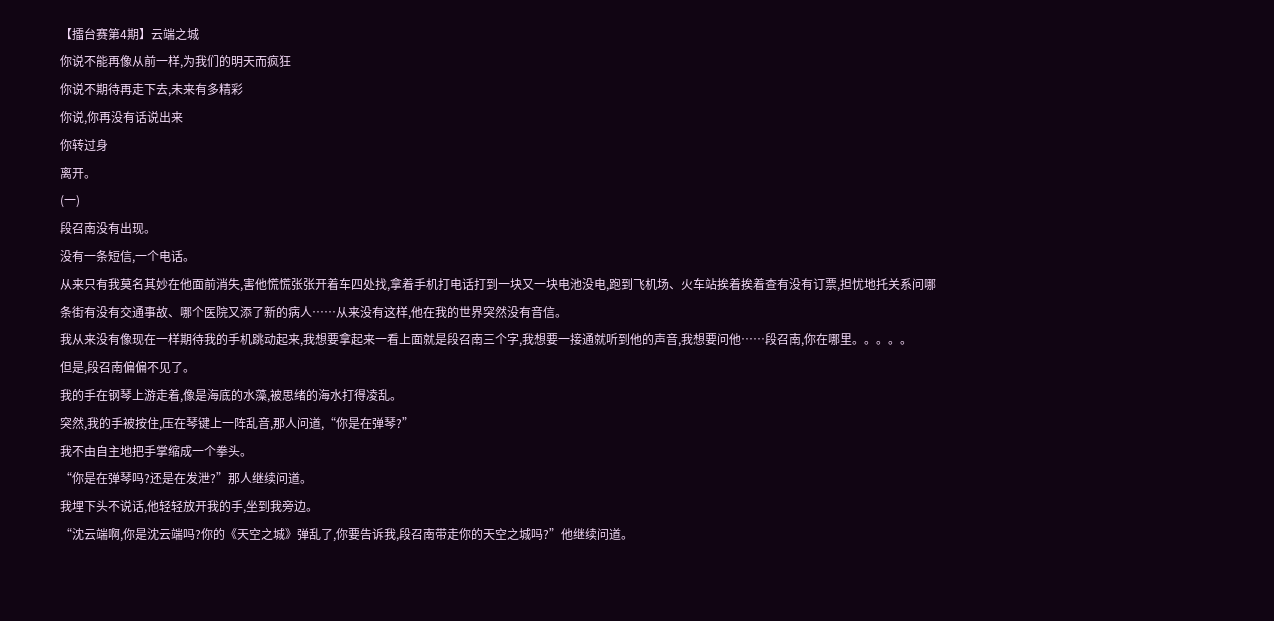【擂台赛第4期】云端之城
你说不能再像从前一样,为我们的明天而疯狂
你说不期待再走下去,未来有多精彩
你说,你再没有话说出来
你转过身
离开。
(一)
段召南没有出现。
没有一条短信,一个电话。
从来只有我莫名其妙在他面前消失,害他慌慌张张开着车四处找,拿着手机打电话打到一块又一块电池没电,跑到飞机场、火车站挨着挨着查有没有订票,担忧地托关系问哪条街有没有交通事故、哪个医院又添了新的病人……从来没有这样,他在我的世界突然没有音信。
我从来没有像现在一样期待我的手机跳动起来,我想要拿起来一看上面就是段召南三个字,我想要一接通就听到他的声音,我想要问他……段召南,你在哪里。。。。。
但是,段召南偏偏不见了。
我的手在钢琴上游走着,像是海底的水藻,被思绪的海水打得凌乱。
突然,我的手被按住,压在琴键上一阵乱音,那人问道,“你是在弹琴?”
我不由自主地把手掌缩成一个拳头。
“你是在弹琴吗?还是在发泄?”那人继续问道。
我埋下头不说话,他轻轻放开我的手,坐到我旁边。
“沈云端啊,你是沈云端吗?你的《天空之城》弹乱了,你要告诉我,段召南带走你的天空之城吗?”他继续问道。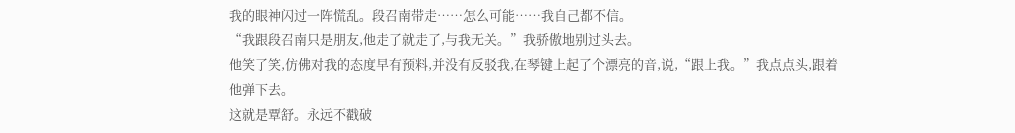我的眼神闪过一阵慌乱。段召南带走……怎么可能……我自己都不信。
“我跟段召南只是朋友,他走了就走了,与我无关。”我骄傲地别过头去。
他笑了笑,仿佛对我的态度早有预料,并没有反驳我,在琴键上起了个漂亮的音,说,“跟上我。”我点点头,跟着他弹下去。
这就是覃舒。永远不戳破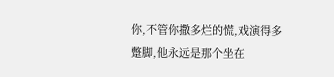你,不管你撒多烂的慌,戏演得多蹩脚,他永远是那个坐在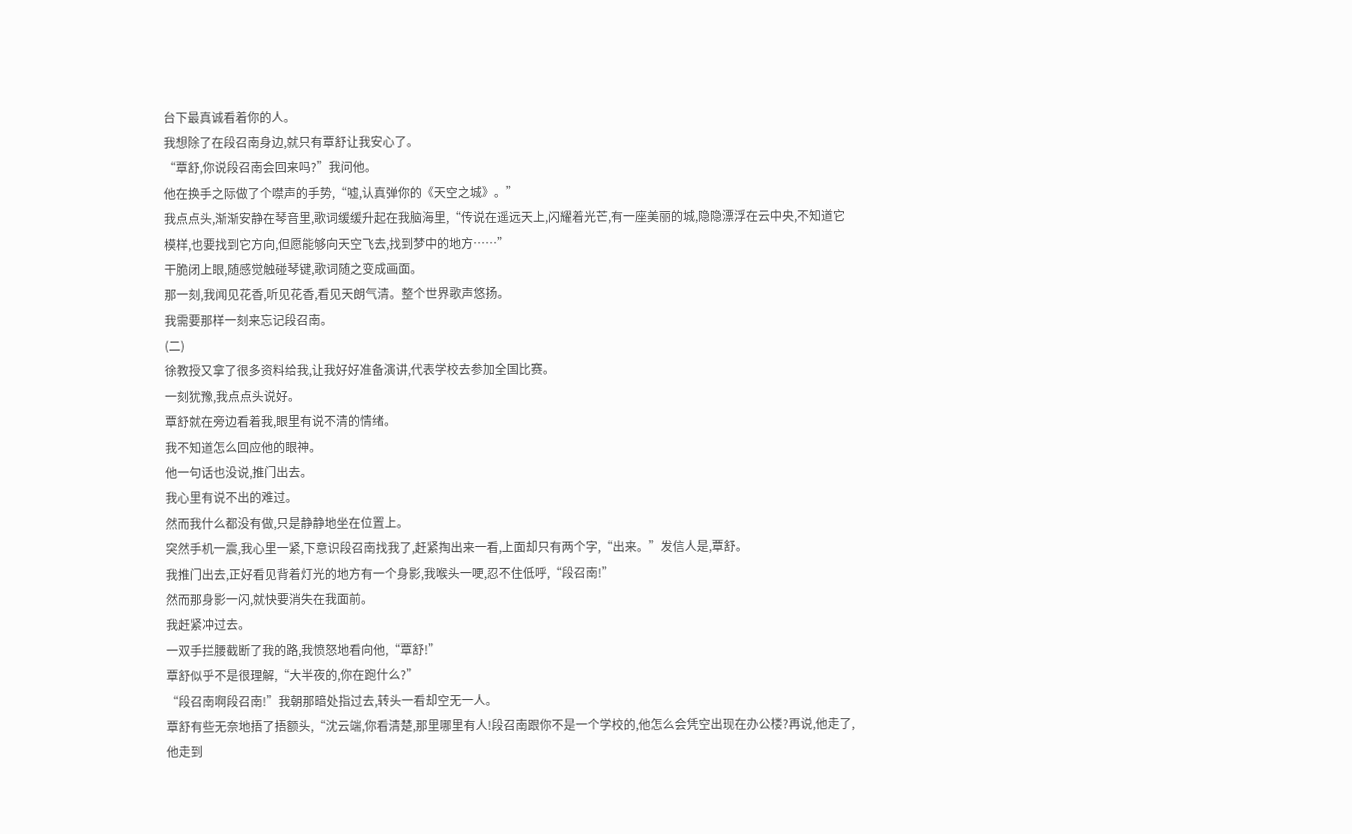台下最真诚看着你的人。
我想除了在段召南身边,就只有覃舒让我安心了。
“覃舒,你说段召南会回来吗?”我问他。
他在换手之际做了个噤声的手势,“嘘,认真弹你的《天空之城》。”
我点点头,渐渐安静在琴音里,歌词缓缓升起在我脑海里,“传说在遥远天上,闪耀着光芒,有一座美丽的城,隐隐漂浮在云中央,不知道它模样,也要找到它方向,但愿能够向天空飞去,找到梦中的地方……”
干脆闭上眼,随感觉触碰琴键,歌词随之变成画面。
那一刻,我闻见花香,听见花香,看见天朗气清。整个世界歌声悠扬。
我需要那样一刻来忘记段召南。
(二)
徐教授又拿了很多资料给我,让我好好准备演讲,代表学校去参加全国比赛。
一刻犹豫,我点点头说好。
覃舒就在旁边看着我,眼里有说不清的情绪。
我不知道怎么回应他的眼神。
他一句话也没说,推门出去。
我心里有说不出的难过。
然而我什么都没有做,只是静静地坐在位置上。
突然手机一震,我心里一紧,下意识段召南找我了,赶紧掏出来一看,上面却只有两个字,“出来。”发信人是,覃舒。
我推门出去,正好看见背着灯光的地方有一个身影,我喉头一哽,忍不住低呼,“段召南!”
然而那身影一闪,就快要消失在我面前。
我赶紧冲过去。
一双手拦腰截断了我的路,我愤怒地看向他,“覃舒!”
覃舒似乎不是很理解,“大半夜的,你在跑什么?”
“段召南啊段召南!”我朝那暗处指过去,转头一看却空无一人。
覃舒有些无奈地捂了捂额头,“沈云端,你看清楚,那里哪里有人!段召南跟你不是一个学校的,他怎么会凭空出现在办公楼?再说,他走了,他走到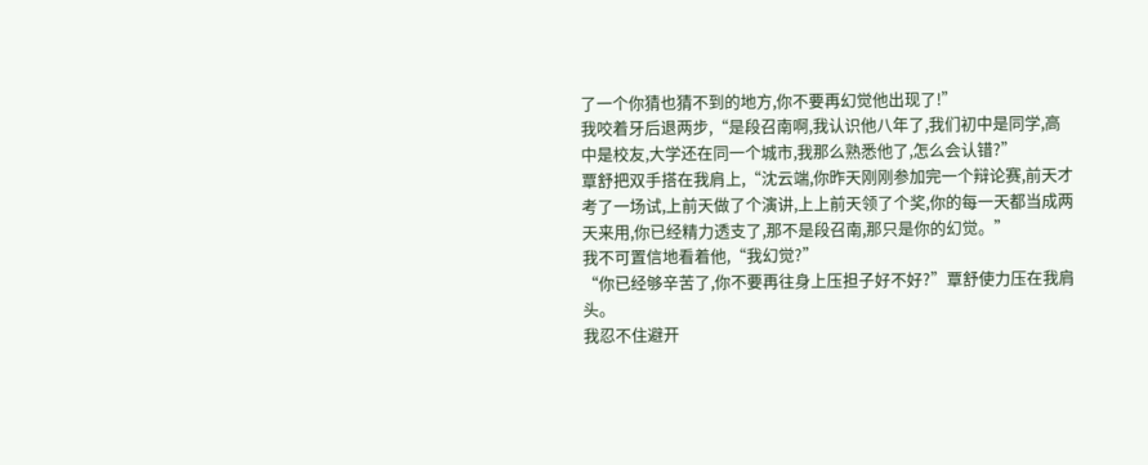了一个你猜也猜不到的地方,你不要再幻觉他出现了!”
我咬着牙后退两步,“是段召南啊,我认识他八年了,我们初中是同学,高中是校友,大学还在同一个城市,我那么熟悉他了,怎么会认错?”
覃舒把双手搭在我肩上,“沈云端,你昨天刚刚参加完一个辩论赛,前天才考了一场试,上前天做了个演讲,上上前天领了个奖,你的每一天都当成两天来用,你已经精力透支了,那不是段召南,那只是你的幻觉。”
我不可置信地看着他,“我幻觉?”
“你已经够辛苦了,你不要再往身上压担子好不好?”覃舒使力压在我肩头。
我忍不住避开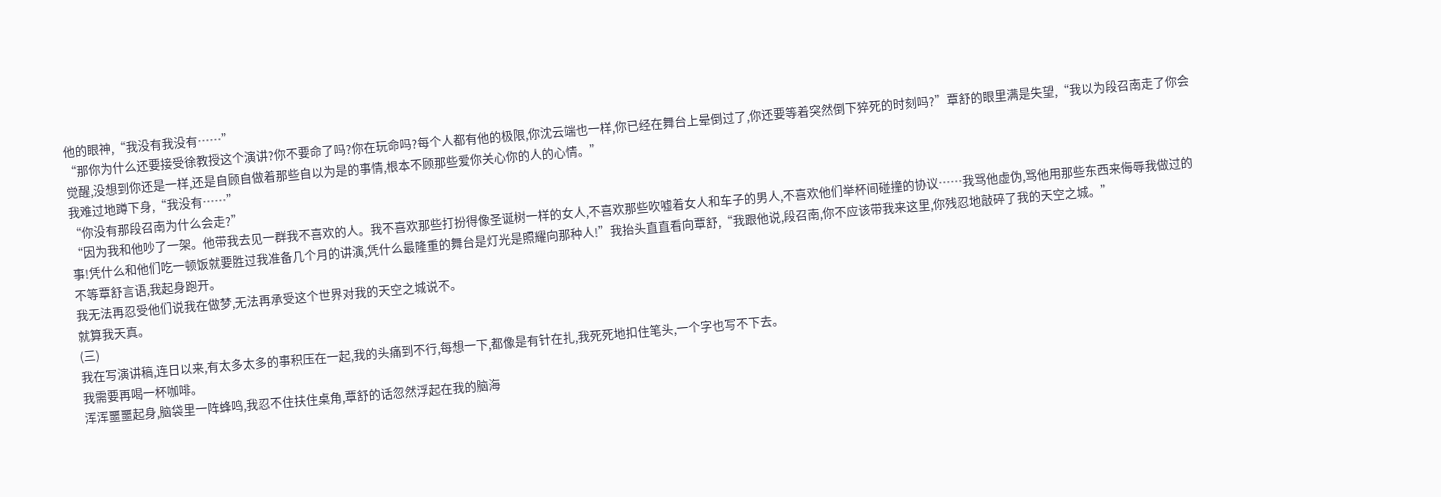他的眼神,“我没有我没有……”
“那你为什么还要接受徐教授这个演讲?你不要命了吗?你在玩命吗?每个人都有他的极限,你沈云端也一样,你已经在舞台上晕倒过了,你还要等着突然倒下猝死的时刻吗?”覃舒的眼里满是失望,“我以为段召南走了你会觉醒,没想到你还是一样,还是自顾自做着那些自以为是的事情,根本不顾那些爱你关心你的人的心情。”
我难过地蹲下身,“我没有……”
“你没有那段召南为什么会走?”
“因为我和他吵了一架。他带我去见一群我不喜欢的人。我不喜欢那些打扮得像圣诞树一样的女人,不喜欢那些吹嘘着女人和车子的男人,不喜欢他们举杯间碰撞的协议……我骂他虚伪,骂他用那些东西来侮辱我做过的事!凭什么和他们吃一顿饭就要胜过我准备几个月的讲演,凭什么最隆重的舞台是灯光是照耀向那种人!”我抬头直直看向覃舒,“我跟他说,段召南,你不应该带我来这里,你残忍地敲碎了我的天空之城。”
不等覃舒言语,我起身跑开。
我无法再忍受他们说我在做梦,无法再承受这个世界对我的天空之城说不。
就算我天真。
(三)
我在写演讲稿,连日以来,有太多太多的事积压在一起,我的头痛到不行,每想一下,都像是有针在扎,我死死地扣住笔头,一个字也写不下去。
我需要再喝一杯咖啡。
浑浑噩噩起身,脑袋里一阵蜂鸣,我忍不住扶住桌角,覃舒的话忽然浮起在我的脑海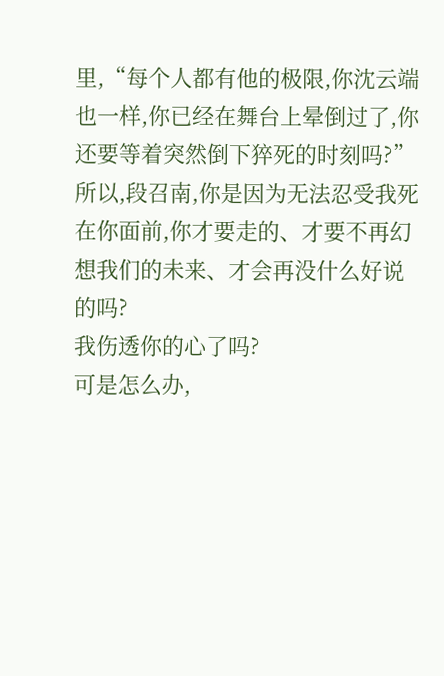里,“每个人都有他的极限,你沈云端也一样,你已经在舞台上晕倒过了,你还要等着突然倒下猝死的时刻吗?”
所以,段召南,你是因为无法忍受我死在你面前,你才要走的、才要不再幻想我们的未来、才会再没什么好说的吗?
我伤透你的心了吗?
可是怎么办,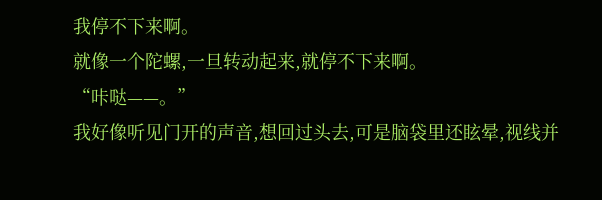我停不下来啊。
就像一个陀螺,一旦转动起来,就停不下来啊。
“咔哒——。”
我好像听见门开的声音,想回过头去,可是脑袋里还眩晕,视线并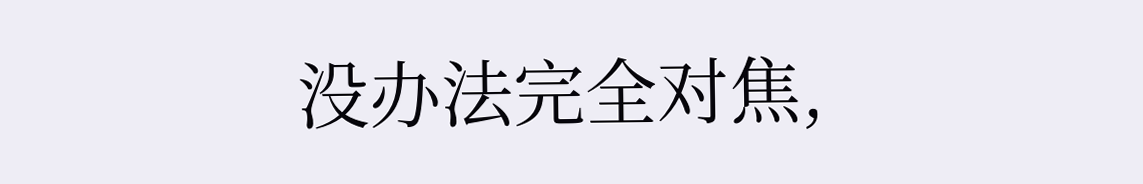没办法完全对焦,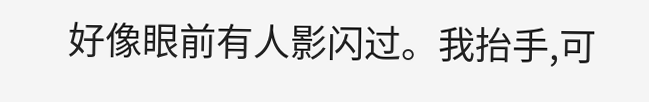好像眼前有人影闪过。我抬手,可